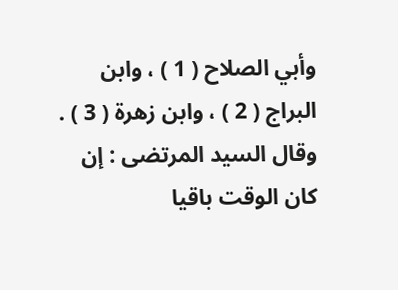وأبي الصلاح ( 1 ) ، وابن البراج ( 2 ) ، وابن زهرة ( 3 ) .
وقال السيد المرتضى : إن كان الوقت باقيا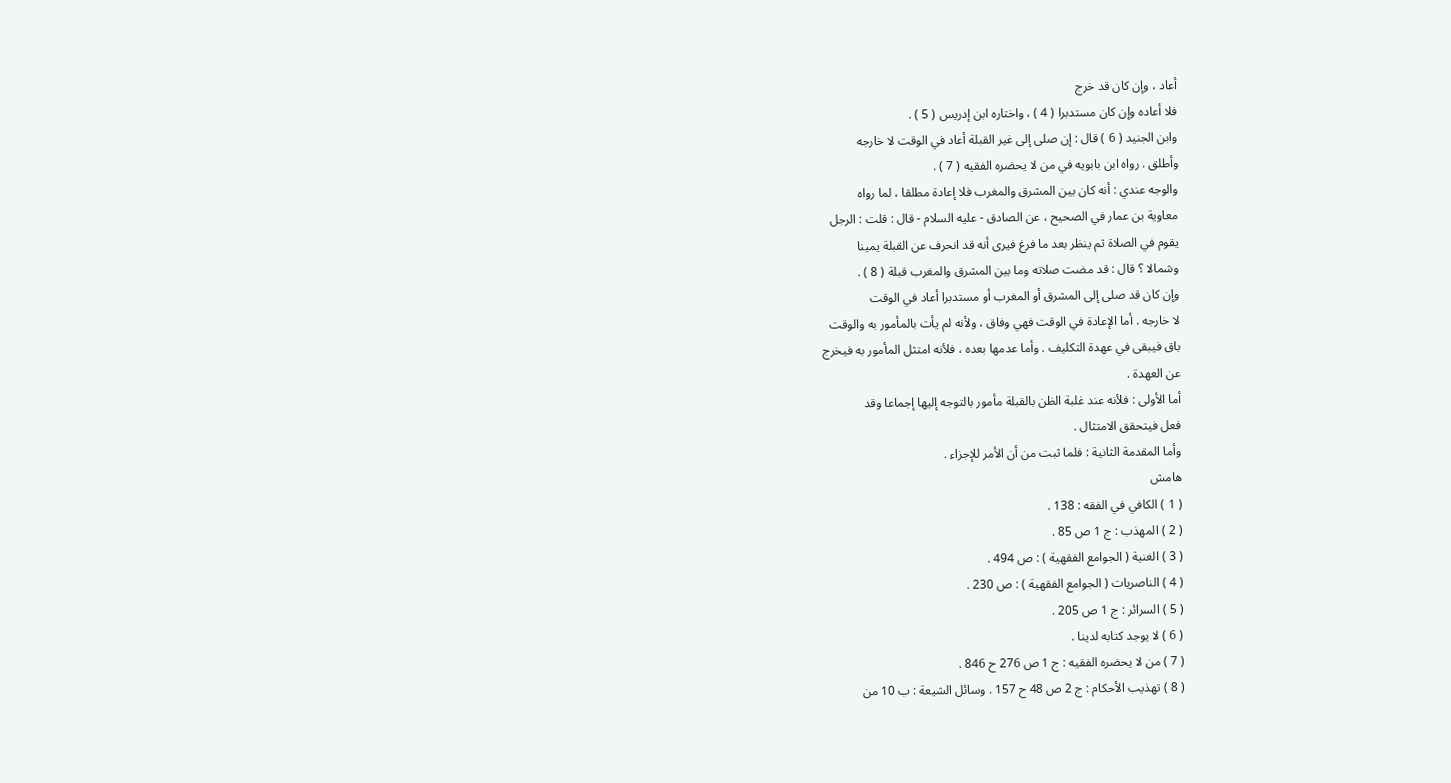أعاد ، وإن كان قد خرج
فلا أعاده وإن كان مستدبرا ( 4 ) ، واختاره ابن إدريس ( 5 ) .
وابن الجنيد ( 6 ) قال : إن صلى إلى غير القبلة أعاد في الوقت لا خارجه
وأطلق . رواه ابن بابويه في من لا يحضره الفقيه ( 7 ) .
والوجه عندي : أنه كان بين المشرق والمغرب فلا إعادة مطلقا ، لما رواه
معاوية بن عمار في الصحيح ، عن الصادق - عليه السلام - قال : قلت : الرجل
يقوم في الصلاة ثم ينظر بعد ما فرغ فيرى أنه قد انحرف عن القبلة يمينا
وشمالا ؟ قال : قد مضت صلاته وما بين المشرق والمغرب قبلة ( 8 ) .
وإن كان قد صلى إلى المشرق أو المغرب أو مستدبرا أعاد في الوقت
لا خارجه . أما الإعادة في الوقت فهي وفاق ، ولأنه لم يأت بالمأمور به والوقت
باق فيبقى في عهدة التكليف . وأما عدمها بعده ، فلأنه امتثل المأمور به فيخرج
عن العهدة .
أما الأولى : فلأنه عند غلبة الظن بالقبلة مأمور بالتوجه إليها إجماعا وقد
فعل فيتحقق الامتثال .
وأما المقدمة الثانية : فلما ثبت من أن الأمر للإجزاء .
هامش
( 1 ) الكافي في الفقه : 138 .
( 2 ) المهذب : ج 1 ص 85 .
( 3 ) الغنية ( الجوامع الفقهية ) : ص 494 .
( 4 ) الناصريات ( الجوامع الفقهية ) : ص 230 .
( 5 ) السرائر : ج 1 ص 205 .
( 6 ) لا يوجد كتابه لدينا .
( 7 ) من لا يحضره الفقيه : ج 1 ص 276 ح 846 .
( 8 ) تهذيب الأحكام : ج 2 ص 48 ح 157 . وسائل الشيعة : ب 10 من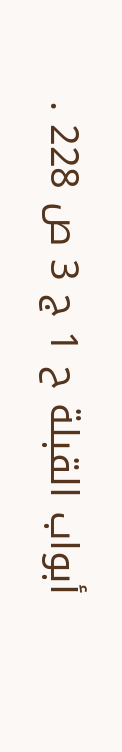أبواب القبلة ح 1 ج 3 ص 228 .